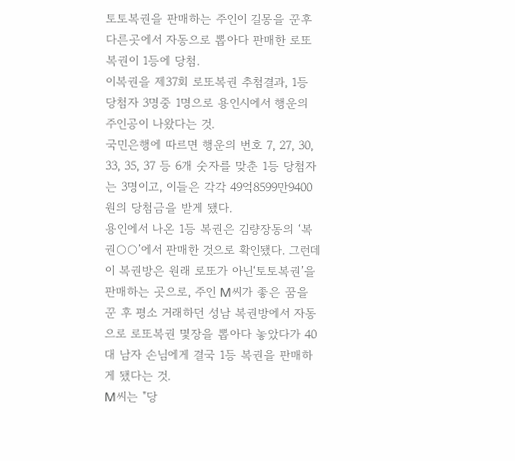토토복권을 판매하는 주인이 길몽을 꾼후 다른곳에서 자동으로 뽑아다 판매한 로또복권이 1등에 당첨.
이복권을 제37회 로또복권 추첨결과, 1등 당첨자 3명중 1명으로 용인시에서 행운의 주인공이 나왔다는 것.
국민은행에 따르면 행운의 번호 7, 27, 30, 33, 35, 37 등 6개 숫자를 맞춘 1등 당첨자는 3명이고, 이들은 각각 49억8599만9400원의 당첨금을 받게 됐다.
용인에서 나온 1등 복권은 김량장동의 ‘복권○○’에서 판매한 것으로 확인됐다. 그런데 이 복권방은 원래 로또가 아닌‘토토복권’을 판매하는 곳으로, 주인 M씨가 좋은 꿈을 꾼 후 평소 거래하던 성남 복권방에서 자동으로 로또복권 몇장을 뽑아다 놓았다가 40대 남자 손님에게 결국 1등 복권을 판매하게 됐다는 것.
M씨는 "당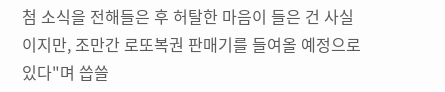첨 소식을 전해들은 후 허탈한 마음이 들은 건 사실이지만, 조만간 로또복권 판매기를 들여올 예정으로 있다"며 씁쓸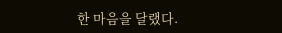한 마음을 달랬다.